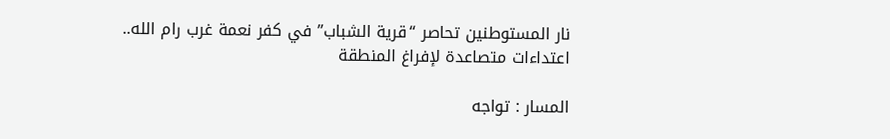نار المستوطنين تحاصر “قرية الشباب” في كفر نعمة غرب رام الله.. اعتداءات متصاعدة لإفراغ المنطقة

المسار : تواجه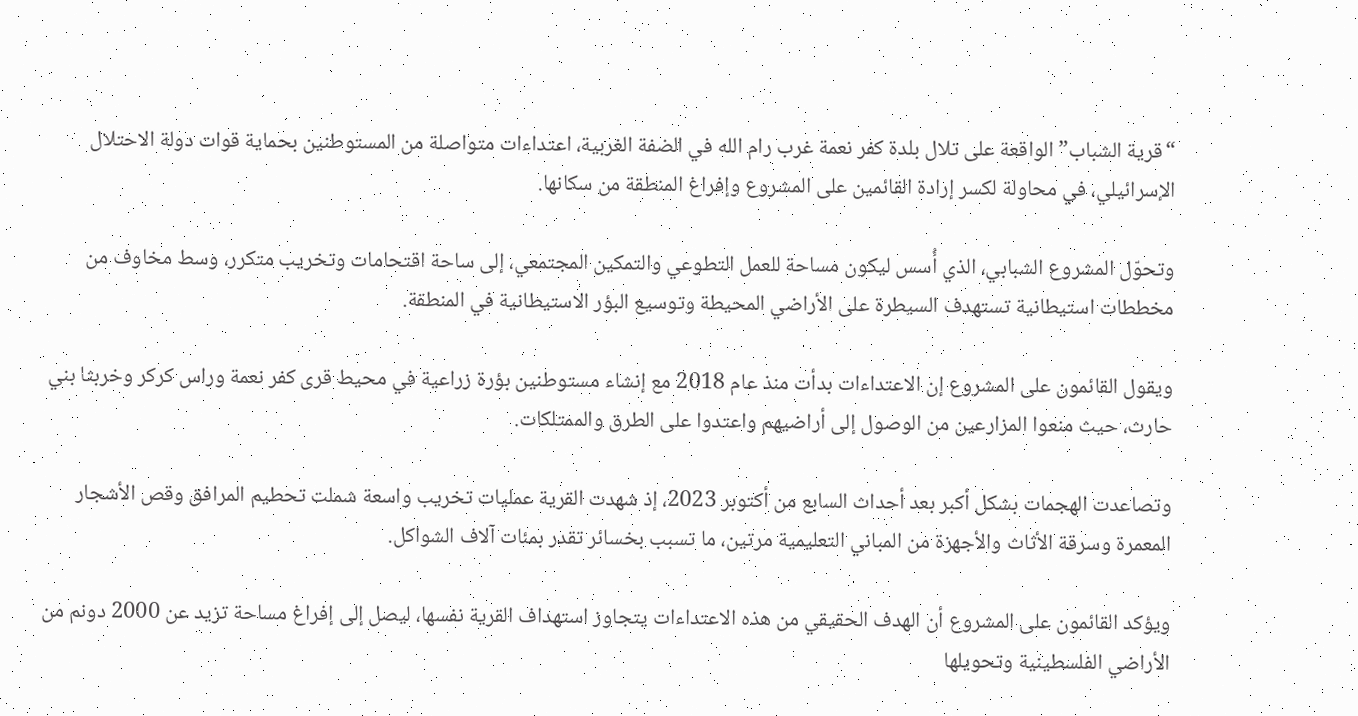“قرية الشباب” الواقعة على تلال بلدة كفر نعمة غرب رام الله في الضفة الغربية، اعتداءات متواصلة من المستوطنين بحماية قوات دولة الاحتلال الإسرائيلي، في محاولة لكسر إرادة القائمين على المشروع وإفراغ المنطقة من سكانها.

وتحوّل المشروع الشبابي، الذي أُسس ليكون مساحة للعمل التطوعي والتمكين المجتمعي، إلى ساحة اقتحامات وتخريب متكرر، وسط مخاوف من مخططات استيطانية تستهدف السيطرة على الأراضي المحيطة وتوسيع البؤر الاستيطانية في المنطقة.

ويقول القائمون على المشروع إن الاعتداءات بدأت منذ عام 2018 مع إنشاء مستوطنين بؤرة زراعية في محيط قرى كفر نعمة وراس كركر وخربثا بني حارث، حيث منعوا المزارعين من الوصول إلى أراضيهم واعتدوا على الطرق والممتلكات.

وتصاعدت الهجمات بشكل أكبر بعد أحداث السابع من أكتوبر 2023، إذ شهدت القرية عمليات تخريب واسعة شملت تحطيم المرافق وقص الأشجار المعمرة وسرقة الأثاث والأجهزة من المباني التعليمية مرتين، ما تسبب بخسائر تقدر بمئات آلاف الشواكل.

ويؤكد القائمون على المشروع أن الهدف الحقيقي من هذه الاعتداءات يتجاوز استهداف القرية نفسها، ليصل إلى إفراغ مساحة تزيد عن 2000 دونم من الأراضي الفلسطينية وتحويلها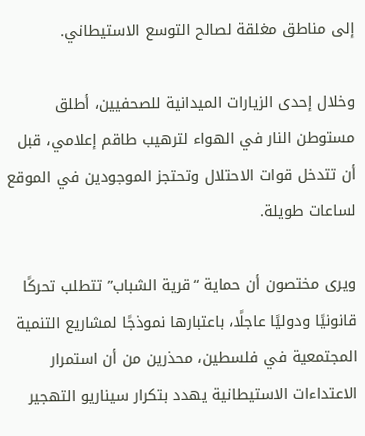إلى مناطق مغلقة لصالح التوسع الاستيطاني.

وخلال إحدى الزيارات الميدانية للصحفيين، أطلق مستوطن النار في الهواء لترهيب طاقم إعلامي، قبل أن تتدخل قوات الاحتلال وتحتجز الموجودين في الموقع لساعات طويلة.

ويرى مختصون أن حماية “قرية الشباب” تتطلب تحركًا قانونيًا ودوليًا عاجلًا، باعتبارها نموذجًا لمشاريع التنمية المجتمعية في فلسطين، محذرين من أن استمرار الاعتداءات الاستيطانية يهدد بتكرار سيناريو التهجير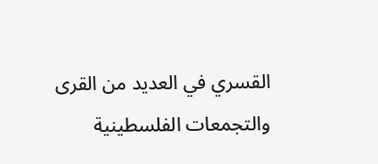القسري في العديد من القرى والتجمعات الفلسطينية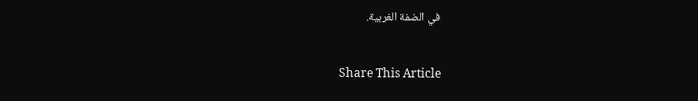في الضفة الغربية.

Share This Article